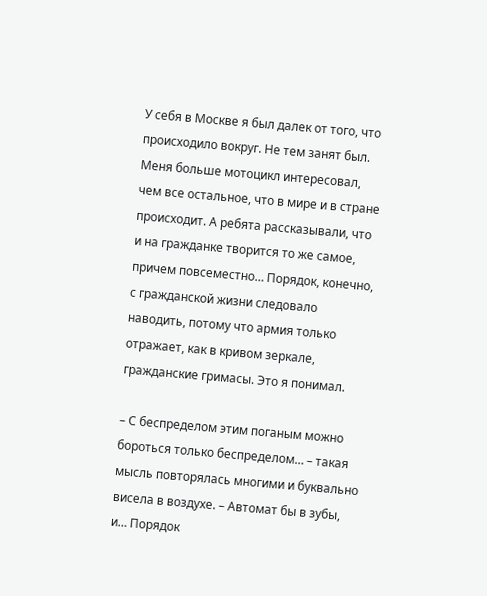У себя в Москве я был далек от того, что происходило вокруг. Не тем занят был. Меня больше мотоцикл интересовал, чем все остальное, что в мире и в стране происходит. А ребята рассказывали, что и на гражданке творится то же самое, причем повсеместно… Порядок, конечно, с гражданской жизни следовало наводить, потому что армия только отражает, как в кривом зеркале, гражданские гримасы. Это я понимал.

– С беспределом этим поганым можно бороться только беспределом… – такая мысль повторялась многими и буквально висела в воздухе. – Автомат бы в зубы, и… Порядок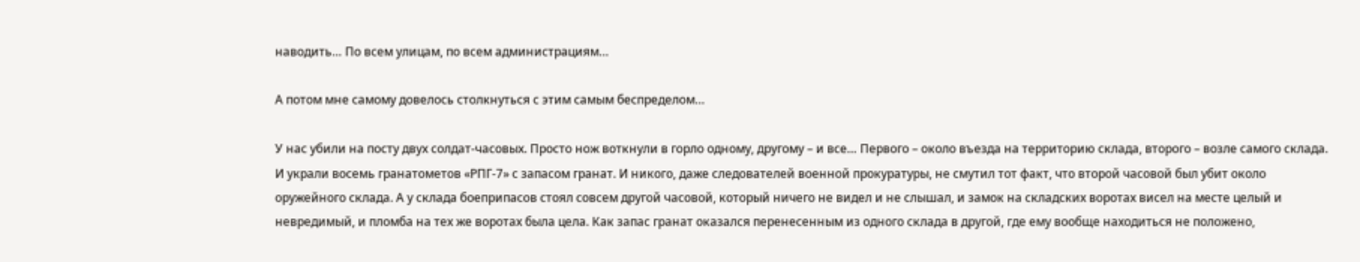наводить… По всем улицам, по всем администрациям…

А потом мне самому довелось столкнуться с этим самым беспределом…

У нас убили на посту двух солдат-часовых. Просто нож воткнули в горло одному, другому – и все… Первого – около въезда на территорию склада, второго – возле самого склада. И украли восемь гранатометов «РПГ-7» с запасом гранат. И никого, даже следователей военной прокуратуры, не смутил тот факт, что второй часовой был убит около оружейного склада. А у склада боеприпасов стоял совсем другой часовой, который ничего не видел и не слышал, и замок на складских воротах висел на месте целый и невредимый, и пломба на тех же воротах была цела. Как запас гранат оказался перенесенным из одного склада в другой, где ему вообще находиться не положено,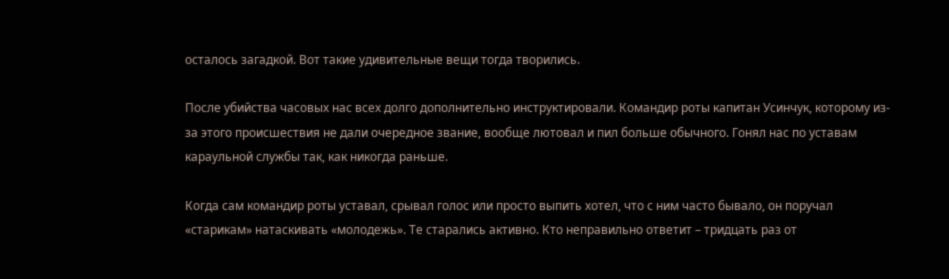осталось загадкой. Вот такие удивительные вещи тогда творились.

После убийства часовых нас всех долго дополнительно инструктировали. Командир роты капитан Усинчук, которому из-за этого происшествия не дали очередное звание, вообще лютовал и пил больше обычного. Гонял нас по уставам караульной службы так, как никогда раньше.

Когда сам командир роты уставал, срывал голос или просто выпить хотел, что с ним часто бывало, он поручал «старикам» натаскивать «молодежь». Те старались активно. Кто неправильно ответит – тридцать раз от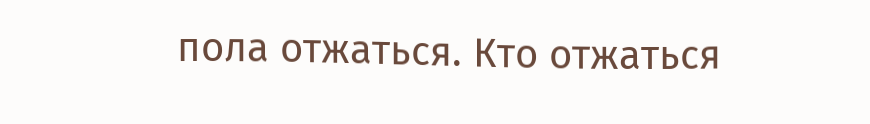пола отжаться. Кто отжаться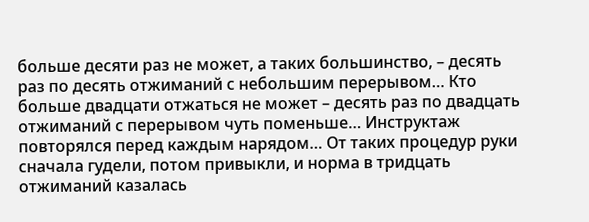больше десяти раз не может, а таких большинство, – десять раз по десять отжиманий с небольшим перерывом… Кто больше двадцати отжаться не может – десять раз по двадцать отжиманий с перерывом чуть поменьше… Инструктаж повторялся перед каждым нарядом… От таких процедур руки сначала гудели, потом привыкли, и норма в тридцать отжиманий казалась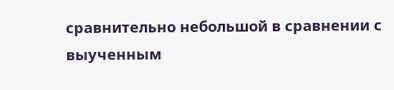сравнительно небольшой в сравнении с выученным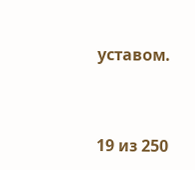уставом.



19 из 250